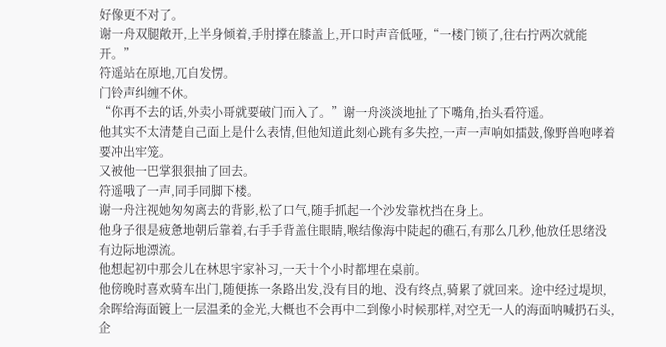好像更不对了。
谢一舟双腿敞开,上半身倾着,手肘撑在膝盖上,开口时声音低哑,“一楼门锁了,往右拧两次就能开。”
符遥站在原地,兀自发愣。
门铃声纠缠不休。
“你再不去的话,外卖小哥就要破门而入了。”谢一舟淡淡地扯了下嘴角,抬头看符遥。
他其实不太清楚自己面上是什么表情,但他知道此刻心跳有多失控,一声一声响如擂鼓,像野兽咆哮着要冲出牢笼。
又被他一巴掌狠狠抽了回去。
符遥哦了一声,同手同脚下楼。
谢一舟注视她匆匆离去的背影,松了口气,随手抓起一个沙发靠枕挡在身上。
他身子很是疲惫地朝后靠着,右手手背盖住眼睛,喉结像海中陡起的礁石,有那么几秒,他放任思绪没有边际地漂流。
他想起初中那会儿在林思宇家补习,一天十个小时都埋在桌前。
他傍晚时喜欢骑车出门,随便拣一条路出发,没有目的地、没有终点,骑累了就回来。途中经过堤坝,余晖给海面镀上一层温柔的金光,大概也不会再中二到像小时候那样,对空无一人的海面呐喊扔石头,企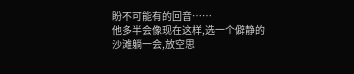盼不可能有的回音……
他多半会像现在这样,选一个僻静的沙滩躺一会,放空思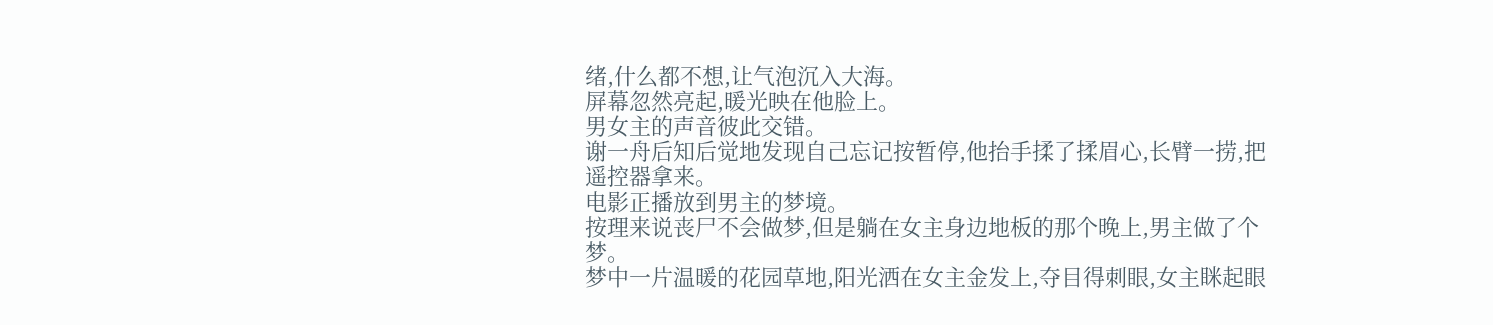绪,什么都不想,让气泡沉入大海。
屏幕忽然亮起,暖光映在他脸上。
男女主的声音彼此交错。
谢一舟后知后觉地发现自己忘记按暂停,他抬手揉了揉眉心,长臂一捞,把遥控器拿来。
电影正播放到男主的梦境。
按理来说丧尸不会做梦,但是躺在女主身边地板的那个晚上,男主做了个梦。
梦中一片温暖的花园草地,阳光洒在女主金发上,夺目得刺眼,女主眯起眼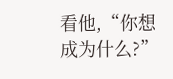看他,“你想成为什么?”